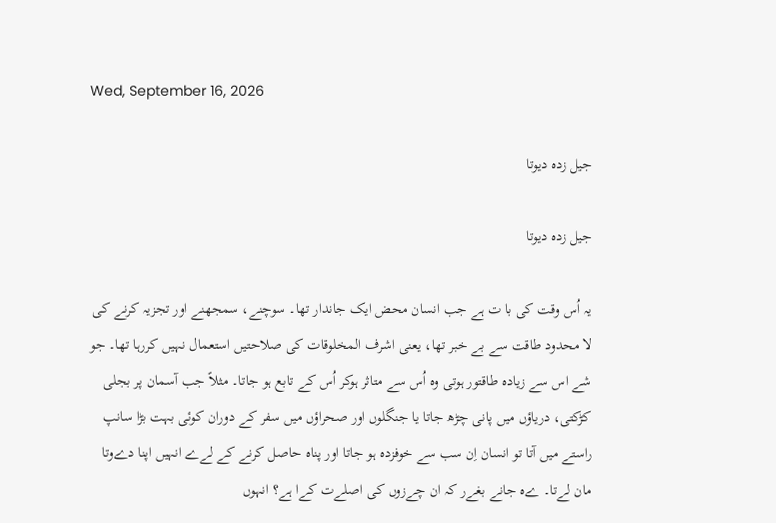Wed, September 16, 2026

جیل زدہ دیوتا

جیل زدہ دیوتا

یہ اُس وقت کی با ت ہے جب انسان محض ایک جاندار تھا۔ سوچنے، سمجھنے اور تجزیہ کرنے کی لا محدود طاقت سے بے خبر تھا، یعنی اشرف المخلوقات کی صلاحتیں استعمال نہیں کررہا تھا۔ جو شے اس سے زیادہ طاقتور ہوتی وہ اُس سے متاثر ہوکر اُس کے تابع ہو جاتا۔ مثلاً جب آسمان پر بجلی کڑکتی، دریاؤں میں پانی چڑھ جاتا یا جنگلوں اور صحراؤں میں سفر کے دوران کوئی بہت بڑا سانپ راستے میں آتا تو انسان اِن سب سے خوفزدہ ہو جاتا اور پناہ حاصل کرنے کے لےے انہیں اپنا دےوتا مان لےتا۔ ےہ جانے بغےر کہ ان چےزوں کی اصلےت کےا ہے؟ انہوں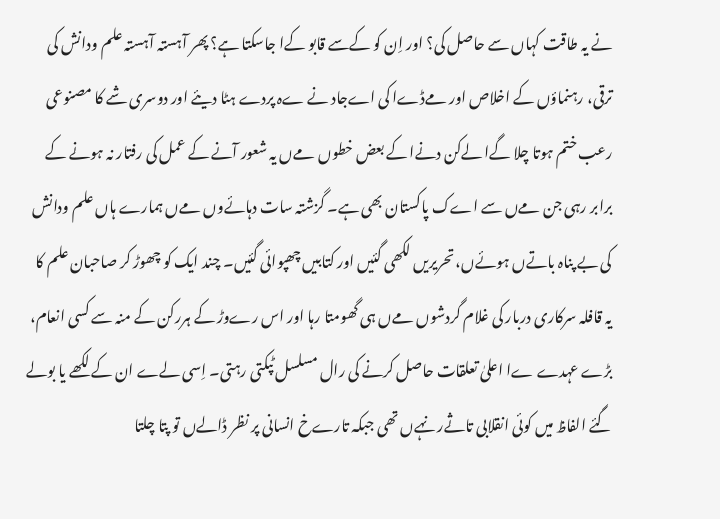نے یہ طاقت کہاں سے حاصل کی؟ اور اِن کو کےسے قابو کےا جاسکتا ہے؟ پھر آہستہ آہستہ علم ودانش کی ترقی، رہنماؤں کے اخلاص اور مےڈےا کی اےجاد نے ےہ پردے ہٹا دیئے اور دوسری شے کا مصنوعی رعب ختم ہوتا چلا گےا لےکن دنےا کے بعض خطوں مےں یہ شعور آنے کے عمل کی رفتار نہ ہونے کے برابر رہی جن مےں سے اےک پاکستان بھی ہے۔ گزشتہ سات دہائےوں مےں ہمارے ہاں علم ودانش کی بے پناہ باتےں ہوئےں، تحریریں لکھی گئیں اور کتابیں چھپوائی گئیں۔ چند ایک کو چھوڑ کر صاحبان علم کا یہ قافلہ سرکاری دربار کی غلام گردشوں مےں ہی گھومتا رہا اور اس رےوڑ کے ہررکن کے منہ سے کسی انعام، بڑے عہدے ےا اعلیٰ تعلقات حاصل کرنے کی رال مسلسل ٹپکتی رہتی۔ اِسی لےے ان کے لکھے یا بولے گئے الفاظ میں کوئی انقلابی تاثےر نہےں تھی جبکہ تارےخ انسانی پر نظر ڈالےں تو پتا چلتا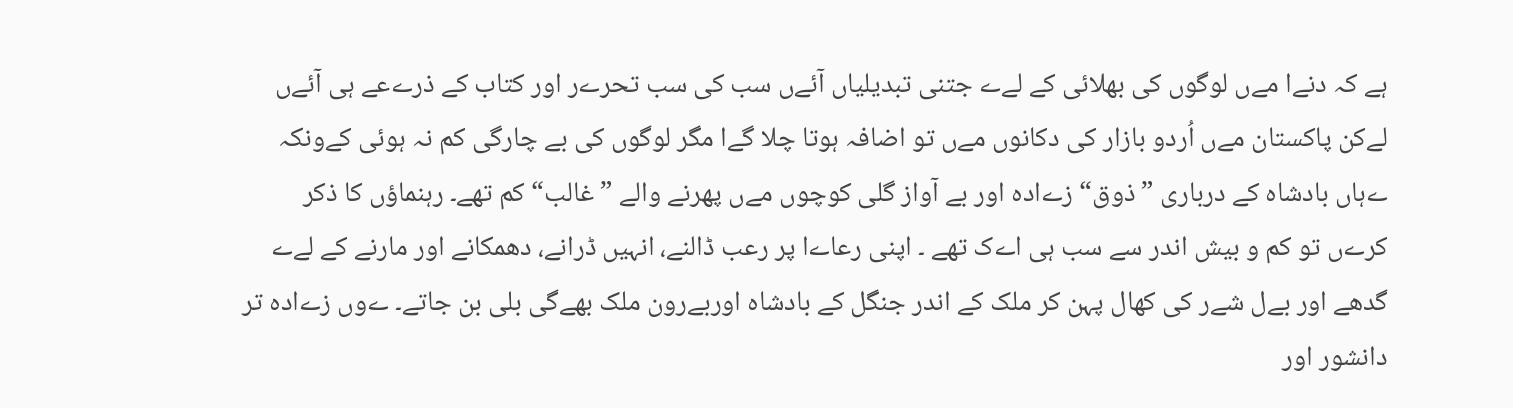ہے کہ دنےا مےں لوگوں کی بھلائی کے لےے جتنی تبدیلیاں آئےں سب کی سب تحرےر اور کتاب کے ذرےعے ہی آئےں لےکن پاکستان مےں اُردو بازار کی دکانوں مےں تو اضافہ ہوتا چلا گےا مگر لوگوں کی بے چارگی کم نہ ہوئی کےونکہ ےہاں بادشاہ کے درباری ”ذوق“ زےادہ اور بے آواز گلی کوچوں مےں پھرنے والے ”غالب“ کم تھے۔ رہنماؤں کا ذکر کرےں تو کم و بیش اندر سے سب ہی اےک تھے ۔ اپنی رعاےا پر رعب ڈالنے، انہیں ڈرانے، دھمکانے اور مارنے کے لےے گدھے اور بےل شےر کی کھال پہن کر ملک کے اندر جنگل کے بادشاہ اوربےرون ملک بھےگی بلی بن جاتے۔ ےوں زےادہ تر دانشور اور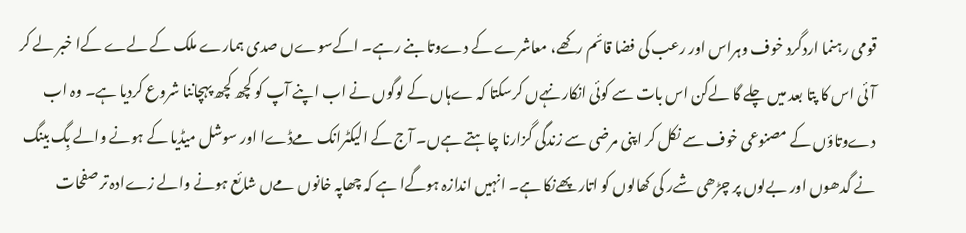قومی رہنما اردگرد خوف وہراس اور رعب کی فضا قائم رکھے، معاشرے کے دےوتا بنے رہے۔ اکےسوےں صدی ہمارے ملک کے لےے کےا خبر لے کر آئی اس کا پتا بعد میں چلے گا لےکن اس بات سے کوئی انکار نہےں کرسکتا کہ ےہاں کے لوگوں نے اب اپنے آپ کو کچھ کچھ پہچاننا شروع کردیا ہے۔ وہ اب دےوتاؤں کے مصنوعی خوف سے نکل کر اپنی مرضی سے زندگی گزارنا چاہتے ہےں۔ آج کے الیکٹرانک مےڈےا اور سوشل میڈیا کے ہونے والے بِگ بینگ نے گدھوں اور بےلوں پر چڑھی شےر کی کھالوں کو اتار پھےنکا ہے۔ انہیں اندازہ ہوگےا ہے کہ چھاپہ خانوں مےں شائع ہونے والے زےادہ تر صفحات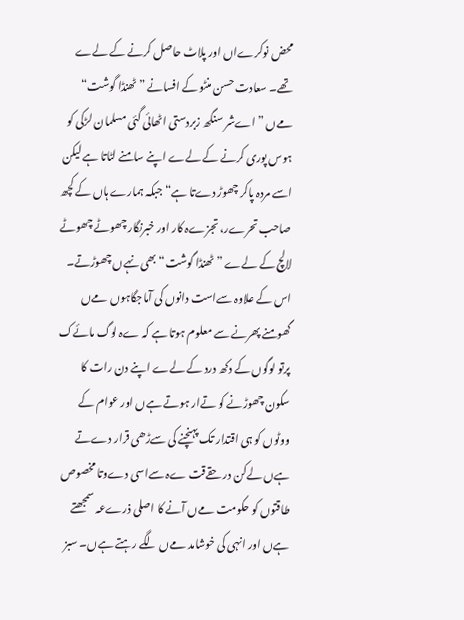محض نوکرےاں اور پلاٹ حاصل کرنے کے لےے تھے۔ سعادت حسن منٹو کے افسانے ”ٹھنڈا گوشت“ مےں ”اےشر سنگھ زبردستی اٹھائی گئی مسلمان لڑکی کو ہوس پوری کرنے کے لےے اپنے سامنے لٹاتا ہے لیکن اسے مردہ پاکر چھوڑ دےتا ہے“ جبکہ ہمارے ہاں کے کچھ صاحب تحرےر، تجزےہ کار اور خبرنگار چھوٹے چھوٹے لالچ کے لےے ”ٹھنڈا گوشت“ بھی نہےں چھوڑتے۔ اس کے علاوہ سےاست دانوں کی آماجگاہوں مےں گھومنے پھرنے سے معلوم ہوتا ہے کہ ےہ لوگ مائےک پرتو لوگوں کے دکھ درد کے لےے اپنے دن رات کا سکون چھوڑنے کو تےار ہوتے ہےں اور عوام کے ووٹوں کو ہی اقتدار تک پہنچنے کی سےڑھی قرار دےتے ہےں لےکن درحقےقت ےہ سےاسی دےوتا مخصوص طاقتوں کو حکومت مےں آنے کا اصلی ذرےعہ سمجھتے ہےں اور انہی کی خوشامد مےں لگے رہتے ہےں۔ سبز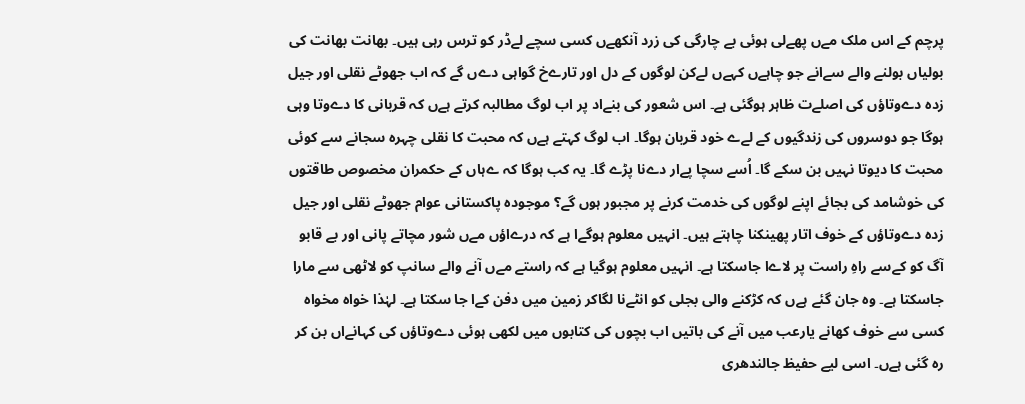پرچم کے اس ملک مےں پھےلی ہوئی بے چارگی کی زرد آنکھےں کسی سچے لےڈر کو ترس رہی ہیں۔ بھانت بھانت کی بولیاں بولنے والے سےانے جو چاہےں کہےں لےکن لوگوں کے دل اور تارےخ گواہی دےں گے کہ اب جھوٹے نقلی اور جیل زدہ دےوتاؤں کی اصلےت ظاہر ہوگئی ہے۔ اس شعور کی بنےاد پر اب لوگ مطالبہ کرتے ہےں کہ قربانی کا دےوتا وہی ہوگا جو دوسروں کی زندگیوں کے لےے خود قربان ہوگا۔ اب لوگ کہتے ہےں کہ محبت کا نقلی چہرہ سجانے سے کوئی محبت کا دیوتا نہیں بن سکے گا۔ اُسے سچا پےار دےنا پڑے گا۔ یہ کب ہوگا کہ ےہاں کے حکمران مخصوص طاقتوں کی خوشامد کی بجائے اپنے لوگوں کی خدمت کرنے پر مجبور ہوں گے؟ موجودہ پاکستانی عوام جھوٹے نقلی اور جیل زدہ دےوتاؤں کے خوف اتار پھینکنا چاہتے ہیں۔ انہیں معلوم ہوگےا ہے کہ درےاؤں مےں شور مچاتے پانی اور بے قابو آگ کو کےسے راہِ راست پر لاےا جاسکتا ہے۔ انہیں معلوم ہوگیا ہے کہ راستے مےں آنے والے سانپ کو لاٹھی سے مارا جاسکتا ہے۔ وہ جان گئے ہےں کہ کڑکنے والی بجلی کو انٹےنا لگاکر زمین میں دفن کےا جا سکتا ہے۔ لہٰذا خواہ مخواہ کسی سے خوف کھانے یارعب میں آنے کی باتیں اب بچوں کی کتابوں میں لکھی ہوئی دےوتاؤں کی کہانےاں بن کر رہ گئی ہےں۔ اسی لیے حفیظ جالندھری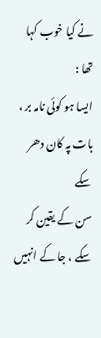نے کیا خوب کہا تھا :
ایسا ہو کوئی نامہ بر ، بات پہ کان دھر سکے
سن کے یقین کر سکے ، جا کے انہیں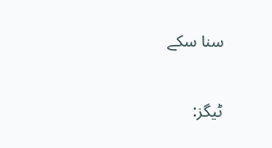سنا سکے

ٹیگز: